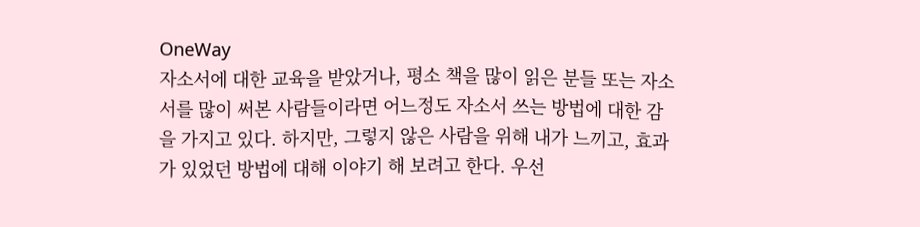OneWay
자소서에 대한 교육을 받았거나, 평소 책을 많이 읽은 분들 또는 자소서를 많이 써본 사람들이라면 어느정도 자소서 쓰는 방법에 대한 감을 가지고 있다. 하지만, 그렇지 않은 사람을 위해 내가 느끼고, 효과가 있었던 방법에 대해 이야기 해 보려고 한다. 우선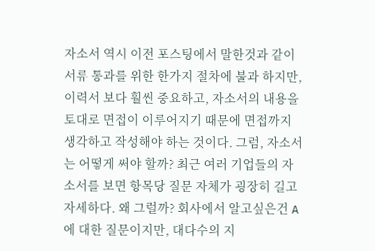자소서 역시 이전 포스팅에서 말한것과 같이 서류 통과를 위한 한가지 절차에 불과 하지만, 이력서 보다 훨씬 중요하고, 자소서의 내용을 토대로 면접이 이루어지기 때문에 면접까지 생각하고 작성해야 하는 것이다. 그럼, 자소서는 어떻게 써야 할까? 최근 여러 기업들의 자소서를 보면 항목당 질문 자체가 굉장히 길고 자세하다. 왜 그럴까? 회사에서 알고싶은건 A에 대한 질문이지만, 대다수의 지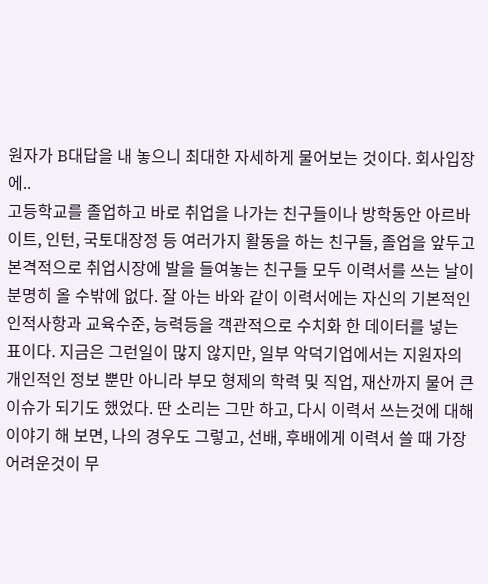원자가 B대답을 내 놓으니 최대한 자세하게 물어보는 것이다. 회사입장에..
고등학교를 졸업하고 바로 취업을 나가는 친구들이나 방학동안 아르바이트, 인턴, 국토대장정 등 여러가지 활동을 하는 친구들, 졸업을 앞두고 본격적으로 취업시장에 발을 들여놓는 친구들 모두 이력서를 쓰는 날이 분명히 올 수밖에 없다. 잘 아는 바와 같이 이력서에는 자신의 기본적인 인적사항과 교육수준, 능력등을 객관적으로 수치화 한 데이터를 넣는 표이다. 지금은 그런일이 많지 않지만, 일부 악덕기업에서는 지원자의 개인적인 정보 뿐만 아니라 부모 형제의 학력 및 직업, 재산까지 물어 큰 이슈가 되기도 했었다. 딴 소리는 그만 하고, 다시 이력서 쓰는것에 대해 이야기 해 보면, 나의 경우도 그렇고, 선배, 후배에게 이력서 쓸 때 가장 어려운것이 무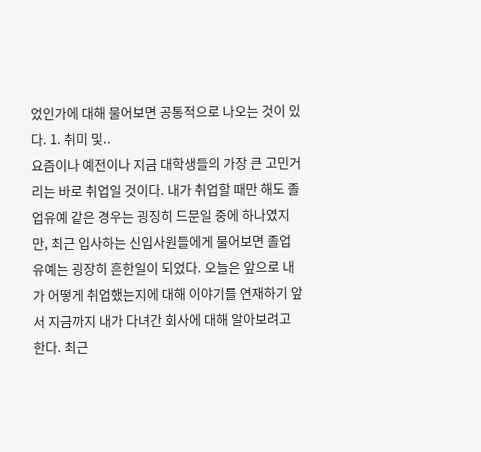었인가에 대해 물어보면 공통적으로 나오는 것이 있다. 1. 취미 및..
요즘이나 예전이나 지금 대학생들의 가장 큰 고민거리는 바로 취업일 것이다. 내가 취업할 때만 해도 졸업유예 같은 경우는 굉징히 드문일 중에 하나였지만, 최근 입사하는 신입사원들에게 물어보면 졸업유예는 굉장히 흔한일이 되었다. 오늘은 앞으로 내가 어떻게 취업했는지에 대해 이야기를 연재하기 앞서 지금까지 내가 다녀간 회사에 대해 알아보려고 한다. 최근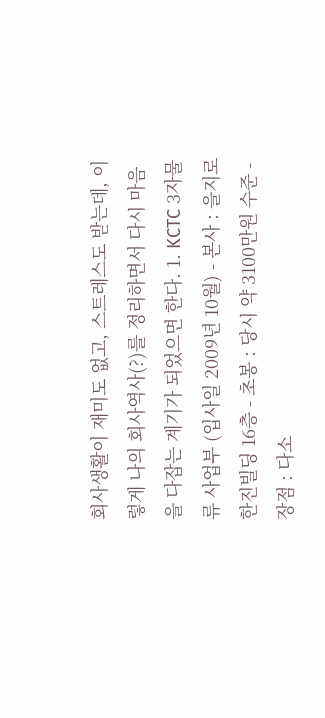회사생활이 재미도 없고, 스트레스도 받는데, 이렇게 나의 회사역사(?)를 정리하면서 다시 마음을 다잡는 계기가 되었으면 한다. 1. KCTC 3자물류 사업부 (입사일 2009년 10월) - 본사 : 을지로 한진빌딩 16층 - 초봉 : 당시 약 3100만원 수준 - 장점 : 다소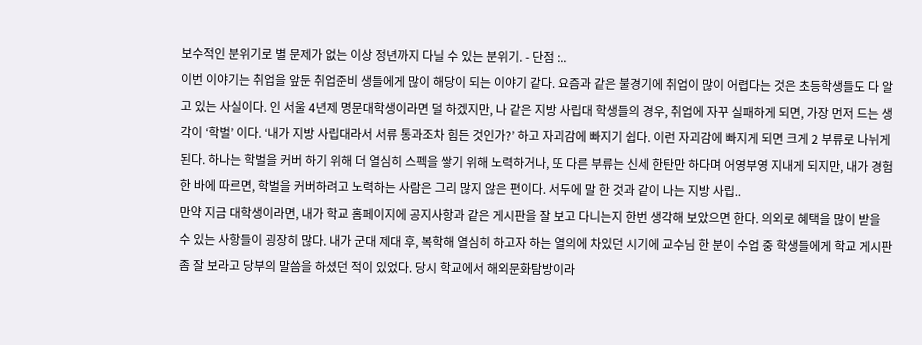보수적인 분위기로 별 문제가 없는 이상 정년까지 다닐 수 있는 분위기. - 단점 :..
이번 이야기는 취업을 앞둔 취업준비 생들에게 많이 해당이 되는 이야기 같다. 요즘과 같은 불경기에 취업이 많이 어렵다는 것은 초등학생들도 다 알고 있는 사실이다. 인 서울 4년제 명문대학생이라면 덜 하겠지만, 나 같은 지방 사립대 학생들의 경우, 취업에 자꾸 실패하게 되면, 가장 먼저 드는 생각이 ‘학벌’ 이다. ‘내가 지방 사립대라서 서류 통과조차 힘든 것인가?’ 하고 자괴감에 빠지기 쉽다. 이런 자괴감에 빠지게 되면 크게 2 부류로 나뉘게 된다. 하나는 학벌을 커버 하기 위해 더 열심히 스펙을 쌓기 위해 노력하거나, 또 다른 부류는 신세 한탄만 하다며 어영부영 지내게 되지만, 내가 경험한 바에 따르면, 학벌을 커버하려고 노력하는 사람은 그리 많지 않은 편이다. 서두에 말 한 것과 같이 나는 지방 사립..
만약 지금 대학생이라면, 내가 학교 홈페이지에 공지사항과 같은 게시판을 잘 보고 다니는지 한번 생각해 보았으면 한다. 의외로 혜택을 많이 받을 수 있는 사항들이 굉장히 많다. 내가 군대 제대 후, 복학해 열심히 하고자 하는 열의에 차있던 시기에 교수님 한 분이 수업 중 학생들에게 학교 게시판 좀 잘 보라고 당부의 말씀을 하셨던 적이 있었다. 당시 학교에서 해외문화탐방이라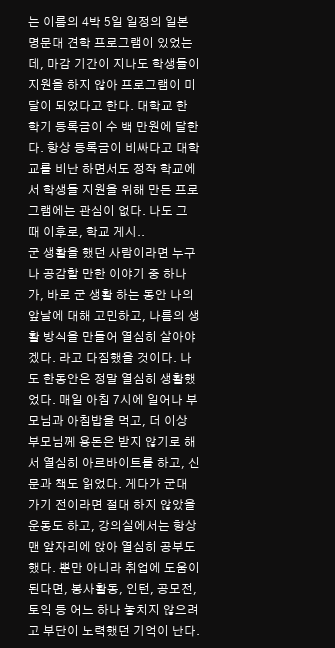는 이름의 4박 5일 일정의 일본 명문대 견학 프로그램이 있었는데, 마감 기간이 지나도 학생들이 지원을 하지 않아 프로그램이 미달이 되었다고 한다. 대학교 한 학기 등록금이 수 백 만원에 달한다. 항상 등록금이 비싸다고 대학교를 비난 하면서도 정작 학교에서 학생들 지원을 위해 만든 프로그램에는 관심이 없다. 나도 그 때 이후로, 학교 게시..
군 생활을 했던 사람이라면 누구나 공감할 만한 이야기 중 하나가, 바로 군 생활 하는 동안 나의 앞날에 대해 고민하고, 나름의 생활 방식을 만들어 열심히 살아야겠다. 라고 다짐했을 것이다. 나도 한동안은 정말 열심히 생활했었다. 매일 아침 7시에 일어나 부모님과 아침밥을 먹고, 더 이상 부모님께 용돈은 받지 않기로 해서 열심히 아르바이트를 하고, 신문과 책도 읽었다. 게다가 군대 가기 전이라면 절대 하지 않았을 운동도 하고, 강의실에서는 항상 맨 앞자리에 앉아 열심히 공부도 했다. 뿐만 아니라 취업에 도움이 된다면, 봉사활동, 인턴, 공모전, 토익 등 어느 하나 놓치지 않으려고 부단이 노력했던 기억이 난다.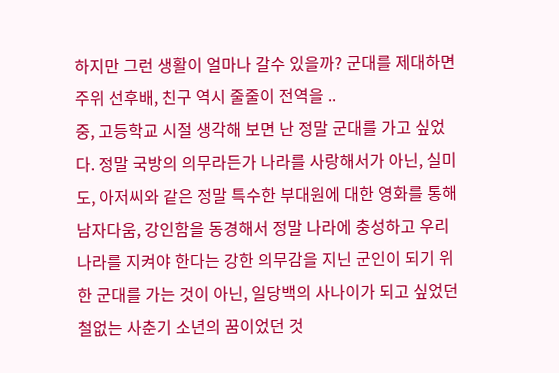하지만 그런 생활이 얼마나 갈수 있을까? 군대를 제대하면 주위 선후배, 친구 역시 줄줄이 전역을 ..
중, 고등학교 시절 생각해 보면 난 정말 군대를 가고 싶었다. 정말 국방의 의무라든가 나라를 사랑해서가 아닌, 실미도, 아저씨와 같은 정말 특수한 부대원에 대한 영화를 통해 남자다움, 강인함을 동경해서 정말 나라에 충성하고 우리 나라를 지켜야 한다는 강한 의무감을 지닌 군인이 되기 위한 군대를 가는 것이 아닌, 일당백의 사나이가 되고 싶었던 철없는 사춘기 소년의 꿈이었던 것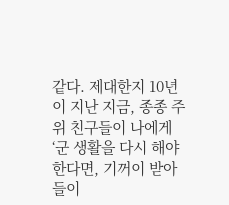같다. 제대한지 10년이 지난 지금, 종종 주위 친구들이 나에게 ‘군 생활을 다시 해야 한다면, 기꺼이 받아들이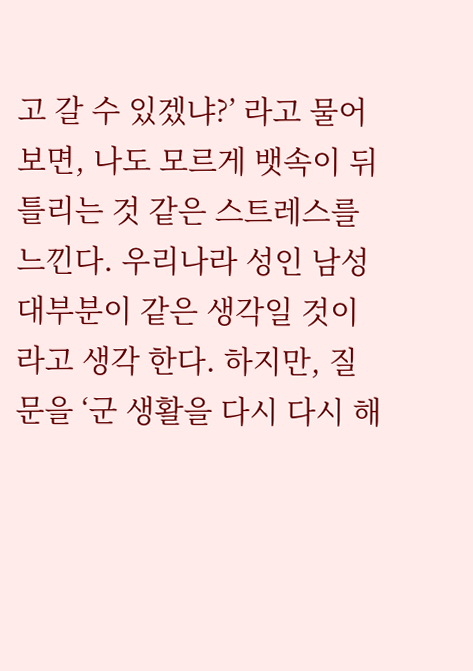고 갈 수 있겠냐?’ 라고 물어보면, 나도 모르게 뱃속이 뒤틀리는 것 같은 스트레스를 느낀다. 우리나라 성인 남성 대부분이 같은 생각일 것이라고 생각 한다. 하지만, 질문을 ‘군 생활을 다시 다시 해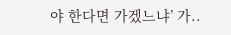야 한다면 가겠느냐’ 가..